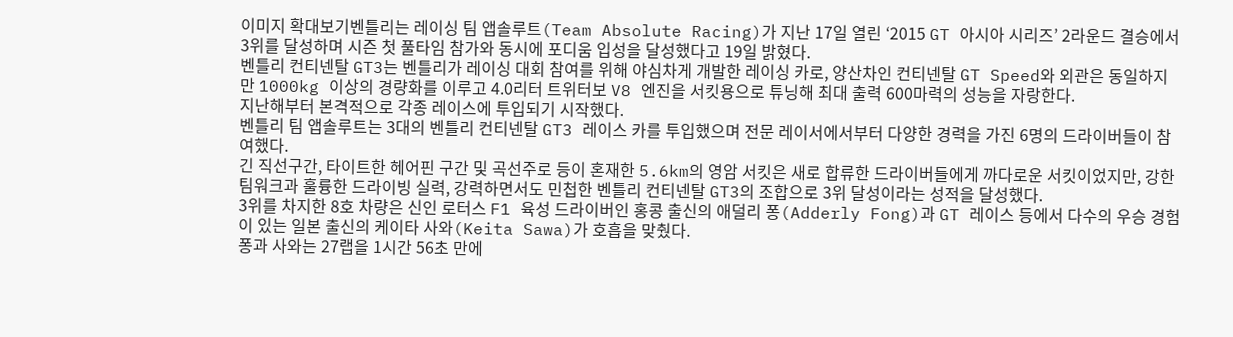이미지 확대보기벤틀리는 레이싱 팀 앱솔루트(Team Absolute Racing)가 지난 17일 열린 ‘2015 GT 아시아 시리즈’ 2라운드 결승에서 3위를 달성하며 시즌 첫 풀타임 참가와 동시에 포디움 입성을 달성했다고 19일 밝혔다.
벤틀리 컨티넨탈 GT3는 벤틀리가 레이싱 대회 참여를 위해 야심차게 개발한 레이싱 카로, 양산차인 컨티넨탈 GT Speed와 외관은 동일하지만 1000kg 이상의 경량화를 이루고 4.0리터 트위터보 V8 엔진을 서킷용으로 튜닝해 최대 출력 600마력의 성능을 자랑한다.
지난해부터 본격적으로 각종 레이스에 투입되기 시작했다.
벤틀리 팀 앱솔루트는 3대의 벤틀리 컨티넨탈 GT3 레이스 카를 투입했으며 전문 레이서에서부터 다양한 경력을 가진 6명의 드라이버들이 참여했다.
긴 직선구간, 타이트한 헤어핀 구간 및 곡선주로 등이 혼재한 5.6km의 영암 서킷은 새로 합류한 드라이버들에게 까다로운 서킷이었지만, 강한 팀워크과 훌륭한 드라이빙 실력, 강력하면서도 민첩한 벤틀리 컨티넨탈 GT3의 조합으로 3위 달성이라는 성적을 달성했다.
3위를 차지한 8호 차량은 신인 로터스 F1 육성 드라이버인 홍콩 출신의 애덜리 퐁(Adderly Fong)과 GT 레이스 등에서 다수의 우승 경험이 있는 일본 출신의 케이타 사와(Keita Sawa)가 호흡을 맞췄다.
퐁과 사와는 27랩을 1시간 56초 만에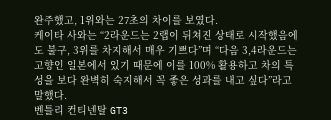완주했고, 1위와는 27초의 차이를 보였다.
케이타 사와는 “2라운드는 2랩이 뒤쳐진 상태로 시작했음에도 불구, 3위를 차지해서 매우 기쁘다”며 “다음 3,4라운드는 고향인 일본에서 있기 때문에 이를 100% 활용하고 차의 특성을 보다 완벽히 숙지해서 꼭 좋은 성과를 내고 싶다”라고 말했다.
벤틀리 컨티넨탈 GT3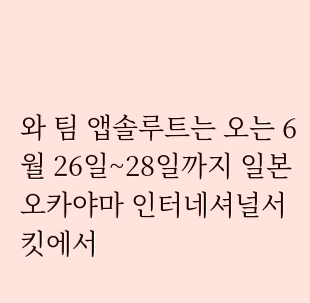와 팀 앱솔루트는 오는 6월 26일~28일까지 일본 오카야마 인터네셔널서킷에서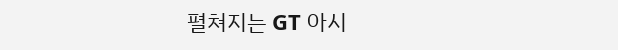펼쳐지는 GT 아시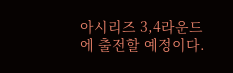아시리즈 3,4라운드에 출전할 예정이다.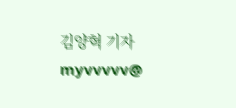김양혁 기자 myvvvvv@